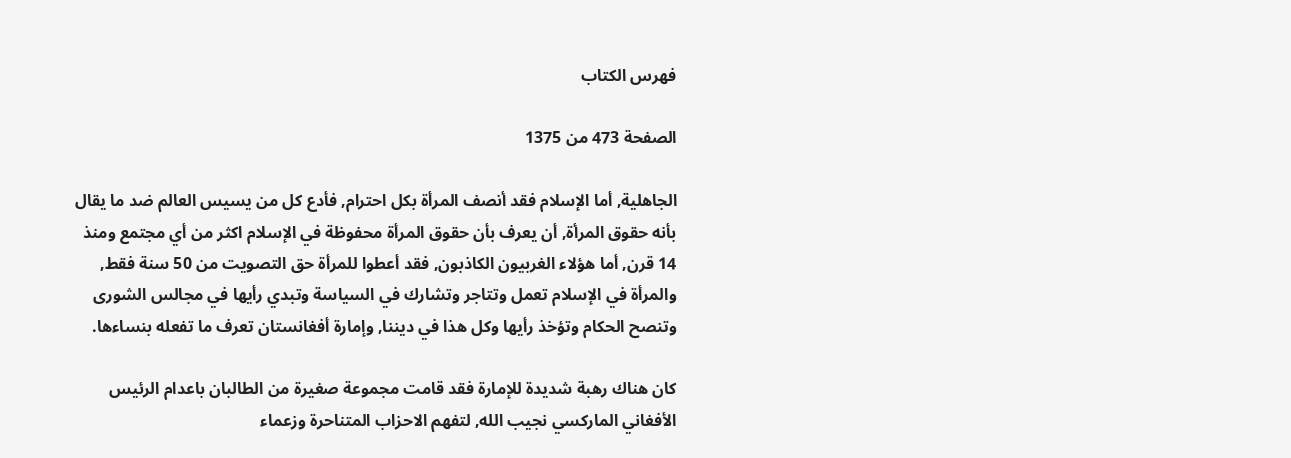فهرس الكتاب

الصفحة 473 من 1375

الجاهلية, أما الإسلام فقد أنصف المرأة بكل احترام, فأدع كل من يسيس العالم ضد ما يقال بأنه حقوق المرأة, أن يعرف بأن حقوق المرأة محفوظة في الإسلام اكثر من أي مجتمع ومنذ 14 قرن, أما هؤلاء الغربيون الكاذبون, فقد أعطوا للمرأة حق التصويت من 50 سنة فقط, والمرأة في الإسلام تعمل وتتاجر وتشارك في السياسة وتبدي رأيها في مجالس الشورى وتنصح الحكام وتؤخذ رأيها وكل هذا في ديننا, وإمارة أفغانستان تعرف ما تفعله بنساءها.

كان هناك رهبة شديدة للإمارة فقد قامت مجموعة صغيرة من الطالبان باعدام الرئيس الأفغاني الماركسي نجيب الله, لتفهم الاحزاب المتناحرة وزعماء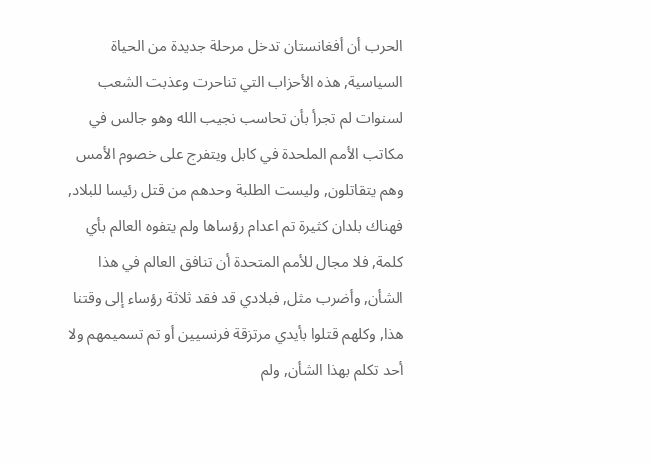الحرب أن أفغانستان تدخل مرحلة جديدة من الحياة السياسية, هذه الأحزاب التي تناحرت وعذبت الشعب لسنوات لم تجرأ بأن تحاسب نجيب الله وهو جالس في مكاتب الأمم الملحدة في كابل ويتفرج على خصوم الأمس وهم يتقاتلون, وليست الطلبة وحدهم من قتل رئيسا للبلاد, فهناك بلدان كثيرة تم اعدام رؤساها ولم يتفوه العالم بأي كلمة, فلا مجال للأمم المتحدة أن تنافق العالم في هذا الشأن, وأضرب مثل, فبلادي قد فقد ثلاثة رؤساء إلى وقتنا هذا, وكلهم قتلوا بأيدي مرتزقة فرنسيين أو تم تسميمهم ولا أحد تكلم بهذا الشأن, ولم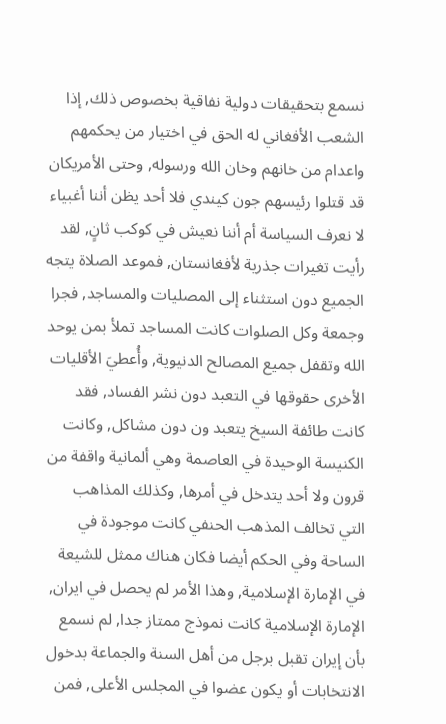نسمع بتحقيقات دولية نفاقية بخصوص ذلك, إذا الشعب الأفغاني له الحق في اختيار من يحكمهم واعدام من خانهم وخان الله ورسوله, وحتى الأمريكان قد قتلوا رئيسهم جون كيندي فلا أحد يظن أننا أغبياء لا نعرف السياسة أم أننا نعيش في كوكب ثانٍ, لقد رأيت تغيرات جذرية لأفغانستان, فموعد الصلاة يتجه الجميع دون استثناء إلى المصليات والمساجد, فجرا وجمعة وكل الصلوات كانت المساجد تملأ بمن يوحد الله وتقفل جميع المصالح الدنيوية, وأُعطيَ الأقليات الأخرى حقوقها في التعبد دون نشر الفساد, فقد كانت طائفة السيخ يتعبد ون دون مشاكل, وكانت الكنيسة الوحيدة في العاصمة وهي ألمانية واقفة من قرون ولا أحد يتدخل في أمرها, وكذلك المذاهب التي تخالف المذهب الحنفي كانت موجودة في الساحة وفي الحكم أيضا فكان هناك ممثل للشيعة في الإمارة الإسلامية, وهذا الأمر لم يحصل في ايران, الإمارة الإسلامية كانت نموذج ممتاز جدا, لم نسمع بأن إيران تقبل برجل من أهل السنة والجماعة بدخول الانتخابات أو يكون عضوا في المجلس الأعلى, فمن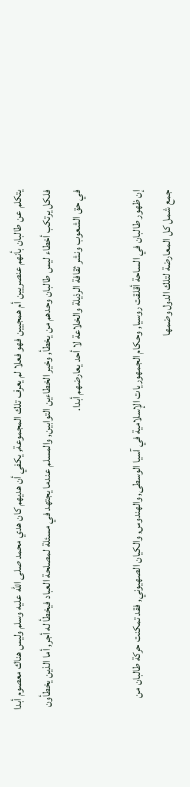يتكلم عن طالبان بأنهم عنصريين أم همجيين فهو فعلا لم يعرف تلك المجموعة, يكفي أن هديهم كان هدي محمد صلى الله عليه وسلم وليس هناك معصوم أبدا فلكل يرتكب أخطاء ليس طالبان وحدهم من يخطأ, وخير الخطاءين التوابين, والمسلم عندما يجتهد في مسئلة لمصلحة العباد فيخطأ له أجر, أما الذين يخطأون في حق الشعوب ونشر ثقافة الرذيلة والخلاعة لا أحد يعارضهم أبدا.

إن ظهور طالبان في الساحة أقلقت روسيا, وحكام الجمهوريات الإسلامية في آسيا الوسطى, والهندوس, والكيان الصهيوني, فقد تمكنت حركة طالبان من جمع شمل كل المعارضة لتلك الدول وضمها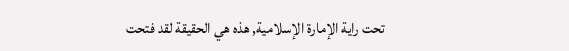تحت راية الإمارة الإسلامية, هذه هي الحقيقة لقد فتحت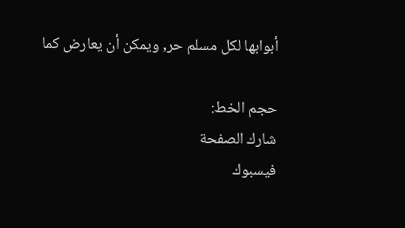أبوابها لكل مسلم حر, ويمكن أن يعارض كما

حجم الخط:
شارك الصفحة
فيسبوك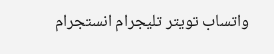واتساب تويتر تليجرام انستجرام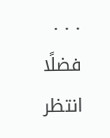. . .
فضلًا انتظر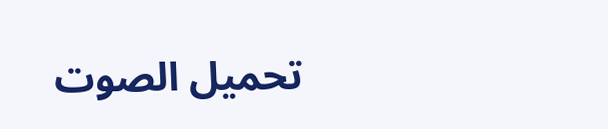تحميل الصوت